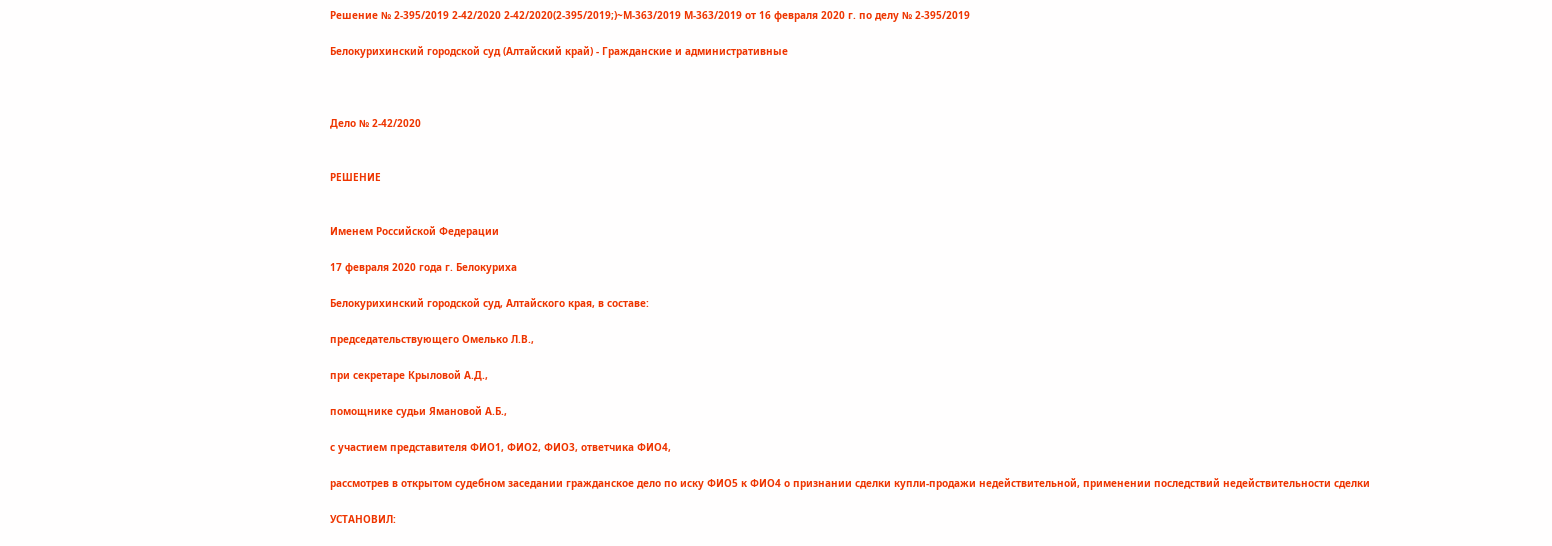Решение № 2-395/2019 2-42/2020 2-42/2020(2-395/2019;)~М-363/2019 М-363/2019 от 16 февраля 2020 г. по делу № 2-395/2019

Белокурихинский городской суд (Алтайский край) - Гражданские и административные



Дело № 2-42/2020


РЕШЕНИЕ


Именем Российской Федерации

17 февраля 2020 года г. Белокуриха

Белокурихинский городской суд, Алтайского края, в составе:

председательствующего Омелько Л.В.,

при секретаре Крыловой А.Д.,

помощнике судьи Ямановой А.Б.,

с участием представителя ФИО1, ФИО2, ФИО3, ответчика ФИО4,

рассмотрев в открытом судебном заседании гражданское дело по иску ФИО5 к ФИО4 о признании сделки купли-продажи недействительной, применении последствий недействительности сделки

УСТАНОВИЛ: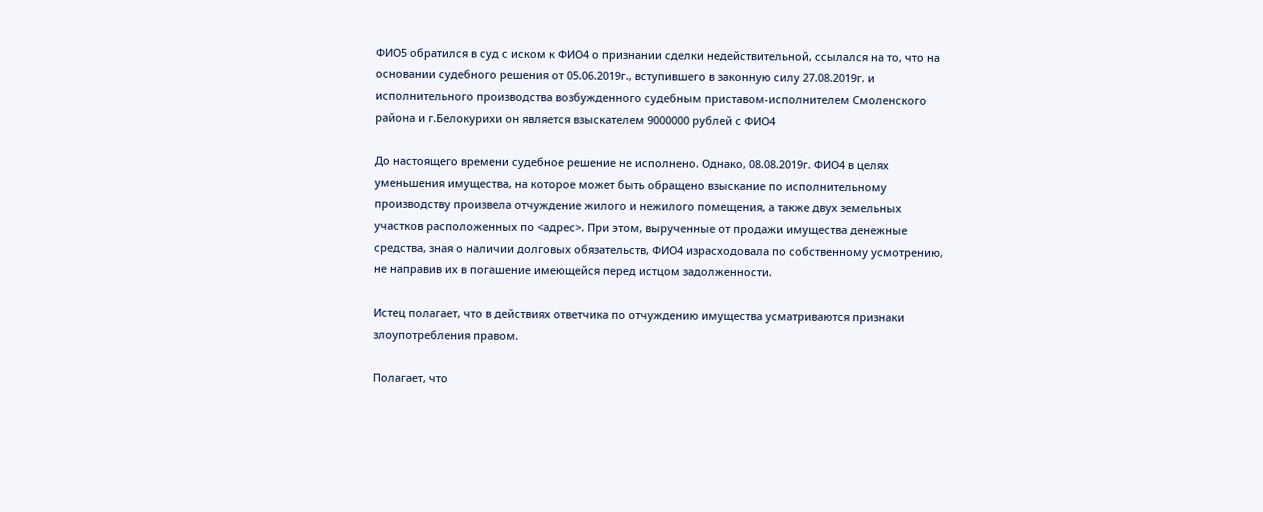ФИО5 обратился в суд с иском к ФИО4 о признании сделки недействительной, ссылался на то, что на основании судебного решения от 05.06.2019г., вступившего в законную силу 27.08.2019г. и исполнительного производства возбужденного судебным приставом-исполнителем Смоленского района и г.Белокурихи он является взыскателем 9000000 рублей с ФИО4

До настоящего времени судебное решение не исполнено. Однако, 08.08.2019г. ФИО4 в целях уменьшения имущества, на которое может быть обращено взыскание по исполнительному производству произвела отчуждение жилого и нежилого помещения, а также двух земельных участков расположенных по <адрес>. При этом, вырученные от продажи имущества денежные средства, зная о наличии долговых обязательств, ФИО4 израсходовала по собственному усмотрению, не направив их в погашение имеющейся перед истцом задолженности.

Истец полагает, что в действиях ответчика по отчуждению имущества усматриваются признаки злоупотребления правом.

Полагает, что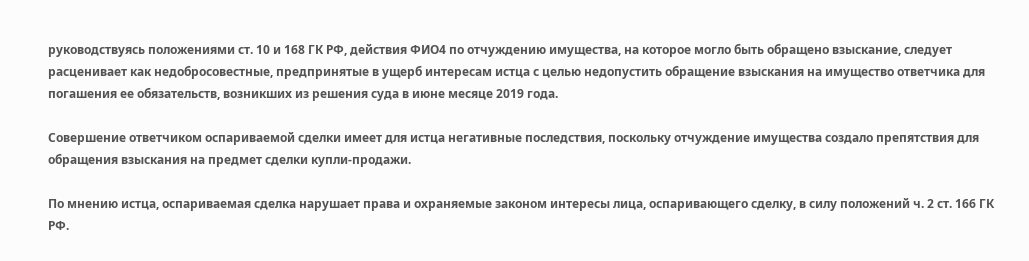руководствуясь положениями ст. 10 и 168 ГК РФ, действия ФИО4 по отчуждению имущества, на которое могло быть обращено взыскание, следует расценивает как недобросовестные, предпринятые в ущерб интересам истца с целью недопустить обращение взыскания на имущество ответчика для погашения ее обязательств, возникших из решения суда в июне месяце 2019 года.

Совершение ответчиком оспариваемой сделки имеет для истца негативные последствия, поскольку отчуждение имущества создало препятствия для обращения взыскания на предмет сделки купли-продажи.

По мнению истца, оспариваемая сделка нарушает права и охраняемые законом интересы лица, оспаривающего сделку, в силу положений ч. 2 ст. 166 ГК РФ.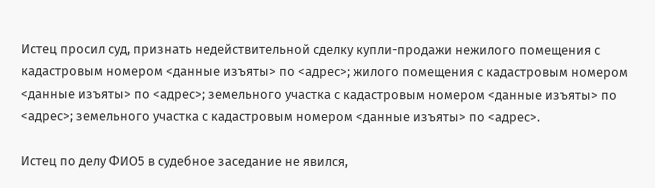Истец просил суд, признать недействительной сделку купли-продажи нежилого помещения с кадастровым номером <данные изъяты> по <адрес>; жилого помещения с кадастровым номером <данные изъяты> по <адрес>; земельного участка с кадастровым номером <данные изъяты> по <адрес>; земельного участка с кадастровым номером <данные изъяты> по <адрес>.

Истец по делу ФИО5 в судебное заседание не явился,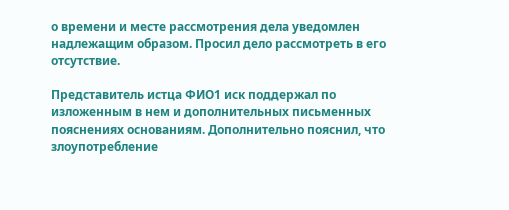о времени и месте рассмотрения дела уведомлен надлежащим образом. Просил дело рассмотреть в его отсутствие.

Представитель истца ФИО1 иск поддержал по изложенным в нем и дополнительных письменных пояснениях основаниям. Дополнительно пояснил, что злоупотребление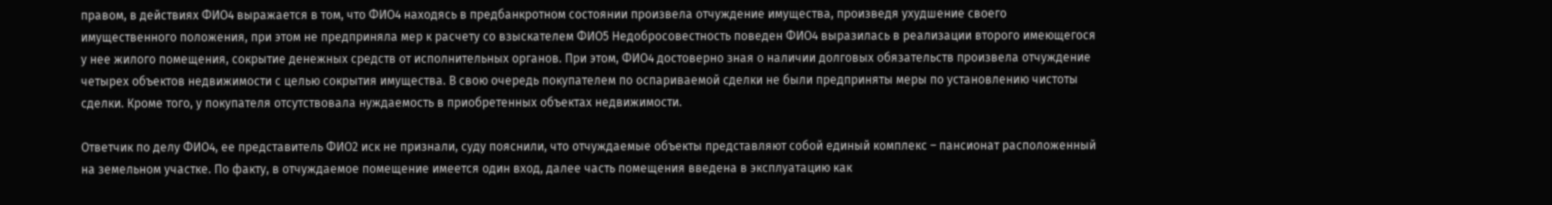правом, в действиях ФИО4 выражается в том, что ФИО4 находясь в предбанкротном состоянии произвела отчуждение имущества, произведя ухудшение своего имущественного положения, при этом не предприняла мер к расчету со взыскателем ФИО5 Недобросовестность поведен ФИО4 выразилась в реализации второго имеющегося у нее жилого помещения, сокрытие денежных средств от исполнительных органов. При этом, ФИО4 достоверно зная о наличии долговых обязательств произвела отчуждение четырех объектов недвижимости с целью сокрытия имущества. В свою очередь покупателем по оспариваемой сделки не были предприняты меры по установлению чистоты сделки. Кроме того, у покупателя отсутствовала нуждаемость в приобретенных объектах недвижимости.

Ответчик по делу ФИО4, ее представитель ФИО2 иск не признали, суду пояснили, что отчуждаемые объекты представляют собой единый комплекс – пансионат расположенный на земельном участке. По факту, в отчуждаемое помещение имеется один вход, далее часть помещения введена в эксплуатацию как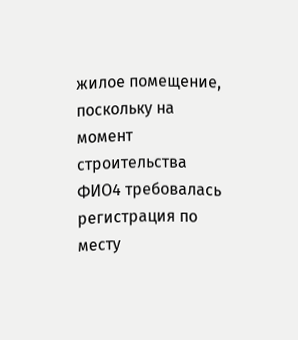жилое помещение, поскольку на момент строительства ФИО4 требовалась регистрация по месту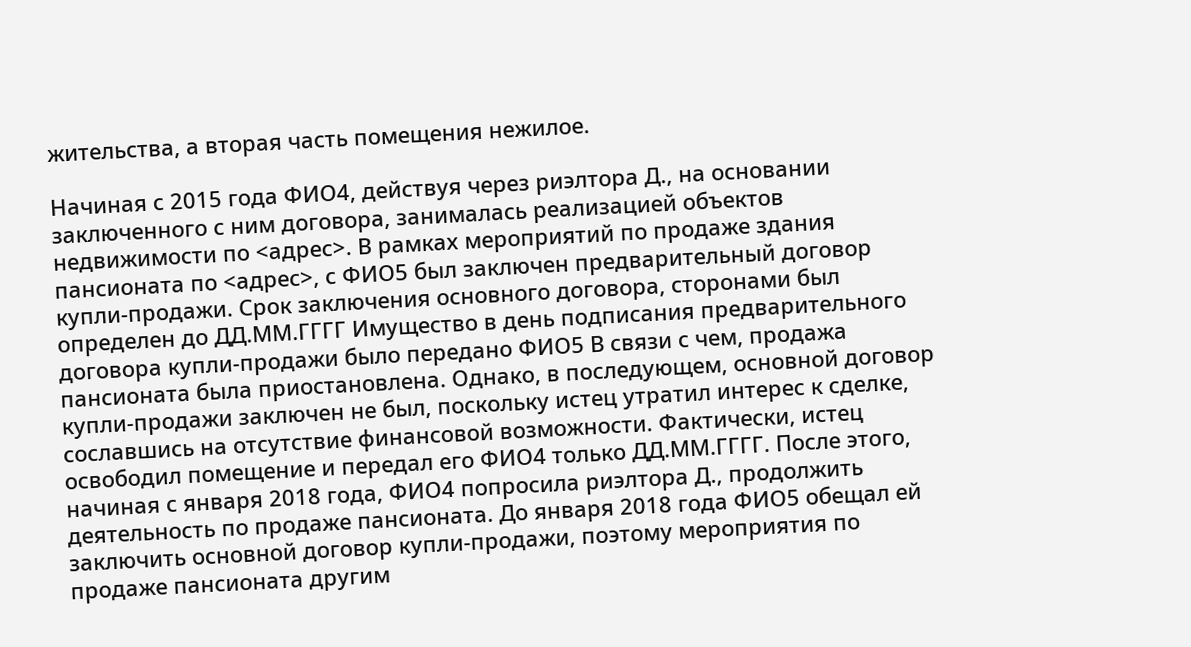жительства, а вторая часть помещения нежилое.

Начиная с 2015 года ФИО4, действуя через риэлтора Д., на основании заключенного с ним договора, занималась реализацией объектов недвижимости по <адрес>. В рамках мероприятий по продаже здания пансионата по <адрес>, с ФИО5 был заключен предварительный договор купли-продажи. Срок заключения основного договора, сторонами был определен до ДД.ММ.ГГГГ Имущество в день подписания предварительного договора купли-продажи было передано ФИО5 В связи с чем, продажа пансионата была приостановлена. Однако, в последующем, основной договор купли-продажи заключен не был, поскольку истец утратил интерес к сделке, сославшись на отсутствие финансовой возможности. Фактически, истец освободил помещение и передал его ФИО4 только ДД.ММ.ГГГГ. После этого, начиная с января 2018 года, ФИО4 попросила риэлтора Д., продолжить деятельность по продаже пансионата. До января 2018 года ФИО5 обещал ей заключить основной договор купли-продажи, поэтому мероприятия по продаже пансионата другим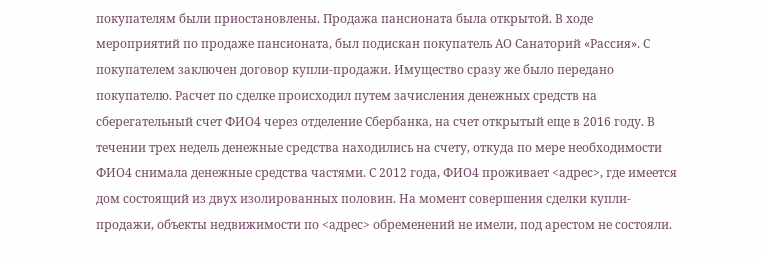покупателям были приостановлены. Продажа пансионата была открытой. В ходе мероприятий по продаже пансионата, был подискан покупатель АО Санаторий «Рассия». С покупателем заключен договор купли-продажи. Имущество сразу же было передано покупателю. Расчет по сделке происходил путем зачисления денежных средств на сберегательный счет ФИО4 через отделение Сбербанка, на счет открытый еще в 2016 году. В течении трех недель денежные средства находились на счету, откуда по мере необходимости ФИО4 снимала денежные средства частями. С 2012 года, ФИО4 проживает <адрес>, где имеется дом состоящий из двух изолированных половин. На момент совершения сделки купли-продажи, объекты недвижимости по <адрес> обременений не имели, под арестом не состояли.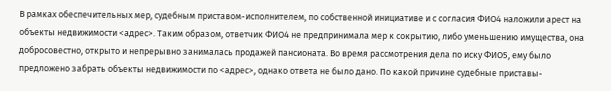В рамках обеспечительных мер, судебным приставом-исполнителем, по собственной инициативе и с согласия ФИО4 наложили арест на объекты недвижимости <адрес>. Таким образом, ответчик ФИО4 не предпринимала мер к сокрытию, либо уменьшению имущества, она добросовестно, открыто и непрерывно занималась продажей пансионата. Во время рассмотрения дела по иску ФИО5, ему было предложено забрать объекты недвижимости по <адрес>, однако ответа не было дано. По какой причине судебные приставы-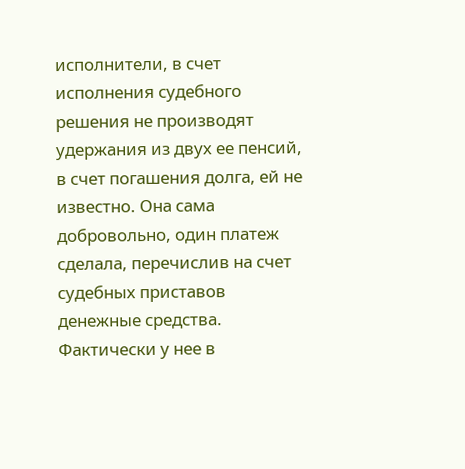исполнители, в счет исполнения судебного решения не производят удержания из двух ее пенсий, в счет погашения долга, ей не известно. Она сама добровольно, один платеж сделала, перечислив на счет судебных приставов денежные средства. Фактически у нее в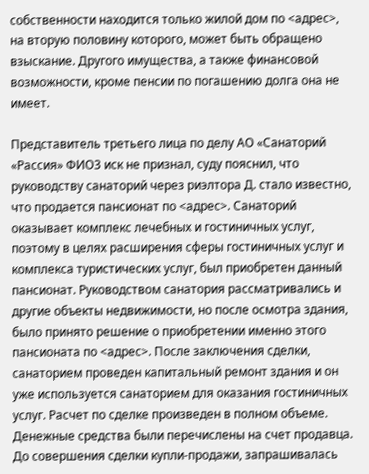собственности находится только жилой дом по <адрес>, на вторую половину которого, может быть обращено взыскание. Другого имущества, а также финансовой возможности, кроме пенсии по погашению долга она не имеет.

Представитель третьего лица по делу АО «Санаторий «Рассия» ФИО3 иск не признал, суду пояснил, что руководству санаторий через риэлтора Д. стало известно, что продается пансионат по <адрес>. Санаторий оказывает комплекс лечебных и гостиничных услуг, поэтому в целях расширения сферы гостиничных услуг и комплекса туристических услуг, был приобретен данный пансионат. Руководством санатория рассматривались и другие объекты недвижимости, но после осмотра здания, было принято решение о приобретении именно этого пансионата по <адрес>. После заключения сделки, санаторием проведен капитальный ремонт здания и он уже используется санаторием для оказания гостиничных услуг. Расчет по сделке произведен в полном объеме. Денежные средства были перечислены на счет продавца. До совершения сделки купли-продажи, запрашивалась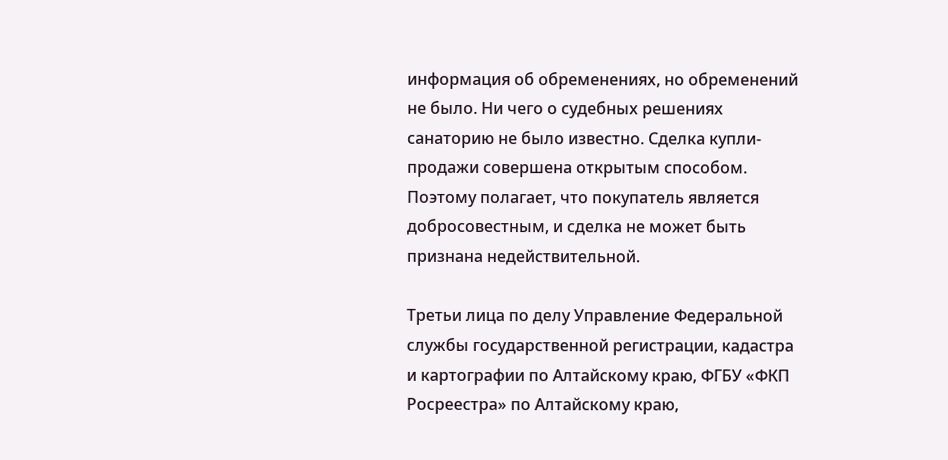информация об обременениях, но обременений не было. Ни чего о судебных решениях санаторию не было известно. Сделка купли-продажи совершена открытым способом. Поэтому полагает, что покупатель является добросовестным, и сделка не может быть признана недействительной.

Третьи лица по делу Управление Федеральной службы государственной регистрации, кадастра и картографии по Алтайскому краю, ФГБУ «ФКП Росреестра» по Алтайскому краю,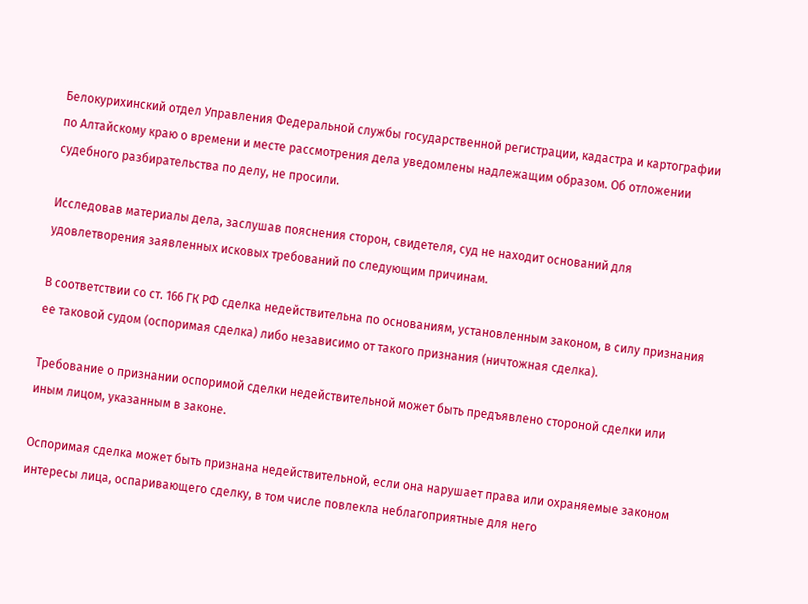Белокурихинский отдел Управления Федеральной службы государственной регистрации, кадастра и картографии по Алтайскому краю о времени и месте рассмотрения дела уведомлены надлежащим образом. Об отложении судебного разбирательства по делу, не просили.

Исследовав материалы дела, заслушав пояснения сторон, свидетеля, суд не находит оснований для удовлетворения заявленных исковых требований по следующим причинам.

В соответствии со ст. 166 ГК РФ сделка недействительна по основаниям, установленным законом, в силу признания ее таковой судом (оспоримая сделка) либо независимо от такого признания (ничтожная сделка).

Требование о признании оспоримой сделки недействительной может быть предъявлено стороной сделки или иным лицом, указанным в законе.

Оспоримая сделка может быть признана недействительной, если она нарушает права или охраняемые законом интересы лица, оспаривающего сделку, в том числе повлекла неблагоприятные для него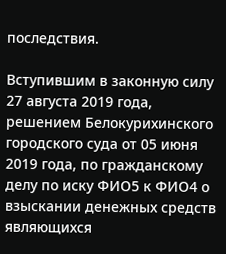последствия.

Вступившим в законную силу 27 августа 2019 года, решением Белокурихинского городского суда от 05 июня 2019 года, по гражданскому делу по иску ФИО5 к ФИО4 о взыскании денежных средств являющихся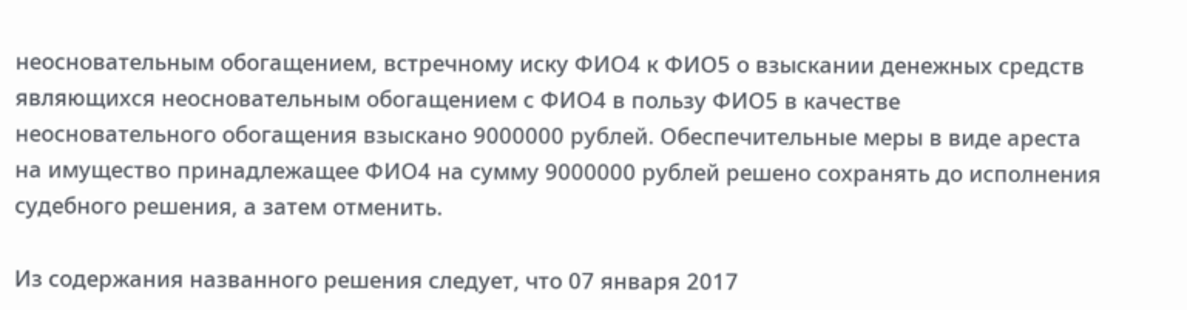неосновательным обогащением, встречному иску ФИО4 к ФИО5 о взыскании денежных средств являющихся неосновательным обогащением с ФИО4 в пользу ФИО5 в качестве неосновательного обогащения взыскано 9000000 рублей. Обеспечительные меры в виде ареста на имущество принадлежащее ФИО4 на сумму 9000000 рублей решено сохранять до исполнения судебного решения, а затем отменить.

Из содержания названного решения следует, что 07 января 2017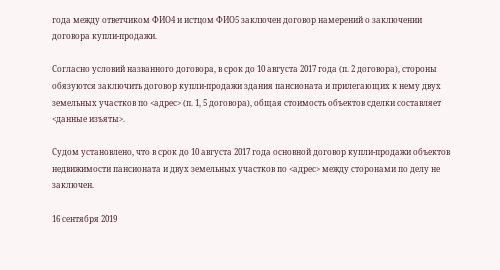года между ответчиком ФИО4 и истцом ФИО5 заключен договор намерений о заключении договора купли-продажи.

Согласно условий названного договора, в срок до 10 августа 2017 года (п. 2 договора), стороны обязуются заключить договор купли-продажи здания пансионата и прилегающих к нему двух земельных участков по <адрес> (п. 1, 5 договора), общая стоимость объектов сделки составляет <данные изъяты>.

Судом установлено, что в срок до 10 августа 2017 года основной договор купли-продажи объектов недвижимости пансионата и двух земельных участков по <адрес> между сторонами по делу не заключен.

16 сентября 2019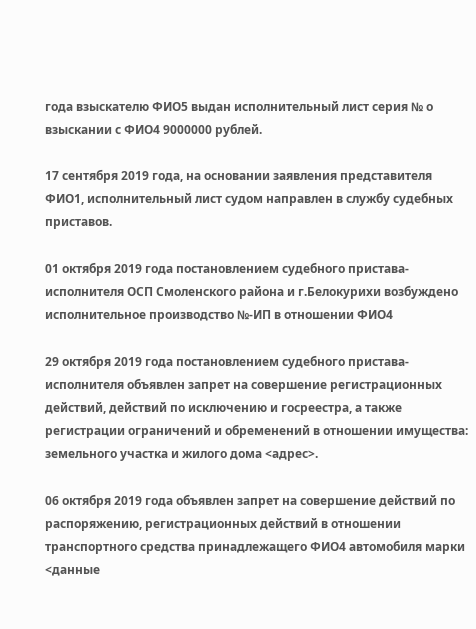года взыскателю ФИО5 выдан исполнительный лист серия № о взыскании с ФИО4 9000000 рублей.

17 сентября 2019 года, на основании заявления представителя ФИО1, исполнительный лист судом направлен в службу судебных приставов.

01 октября 2019 года постановлением судебного пристава-исполнителя ОСП Смоленского района и г.Белокурихи возбуждено исполнительное производство №-ИП в отношении ФИО4

29 октября 2019 года постановлением судебного пристава-исполнителя объявлен запрет на совершение регистрационных действий, действий по исключению и госреестра, а также регистрации ограничений и обременений в отношении имущества: земельного участка и жилого дома <адрес>.

06 октября 2019 года объявлен запрет на совершение действий по распоряжению, регистрационных действий в отношении транспортного средства принадлежащего ФИО4 автомобиля марки <данные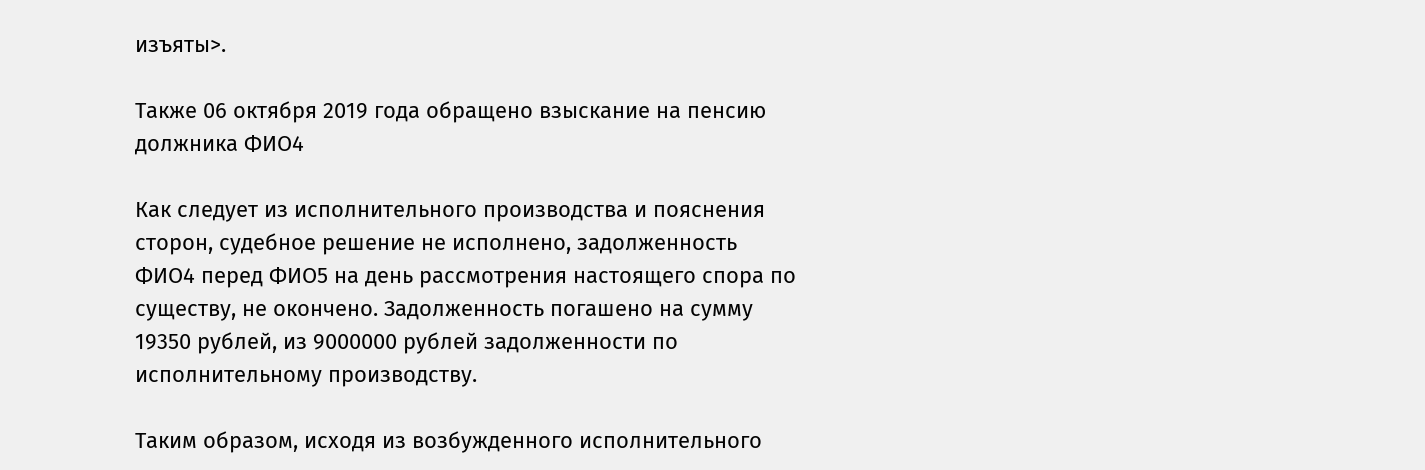изъяты>.

Также 06 октября 2019 года обращено взыскание на пенсию должника ФИО4

Как следует из исполнительного производства и пояснения сторон, судебное решение не исполнено, задолженность ФИО4 перед ФИО5 на день рассмотрения настоящего спора по существу, не окончено. Задолженность погашено на сумму 19350 рублей, из 9000000 рублей задолженности по исполнительному производству.

Таким образом, исходя из возбужденного исполнительного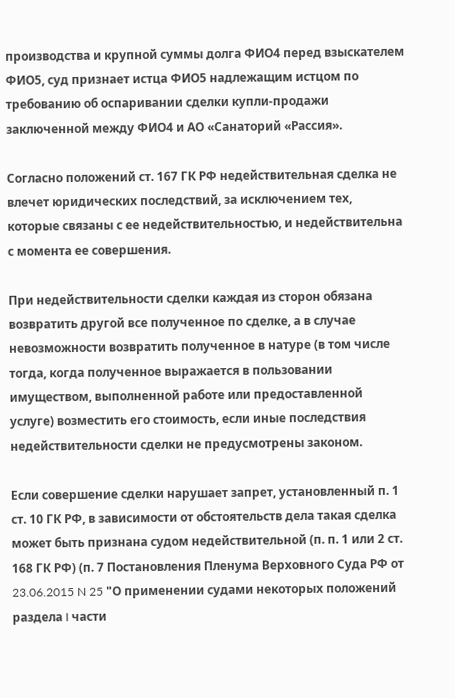производства и крупной суммы долга ФИО4 перед взыскателем ФИО5, суд признает истца ФИО5 надлежащим истцом по требованию об оспаривании сделки купли-продажи заключенной между ФИО4 и АО «Санаторий «Рассия».

Согласно положений ст. 167 ГК РФ недействительная сделка не влечет юридических последствий, за исключением тех, которые связаны с ее недействительностью, и недействительна с момента ее совершения.

При недействительности сделки каждая из сторон обязана возвратить другой все полученное по сделке, а в случае невозможности возвратить полученное в натуре (в том числе тогда, когда полученное выражается в пользовании имуществом, выполненной работе или предоставленной услуге) возместить его стоимость, если иные последствия недействительности сделки не предусмотрены законом.

Если совершение сделки нарушает запрет, установленный п. 1 ст. 10 ГК РФ, в зависимости от обстоятельств дела такая сделка может быть признана судом недействительной (п. п. 1 или 2 ст. 168 ГК РФ) (п. 7 Постановления Пленума Верховного Суда РФ от 23.06.2015 N 25 "О применении судами некоторых положений раздела I части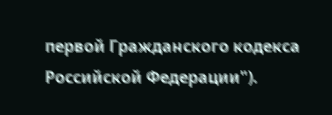первой Гражданского кодекса Российской Федерации").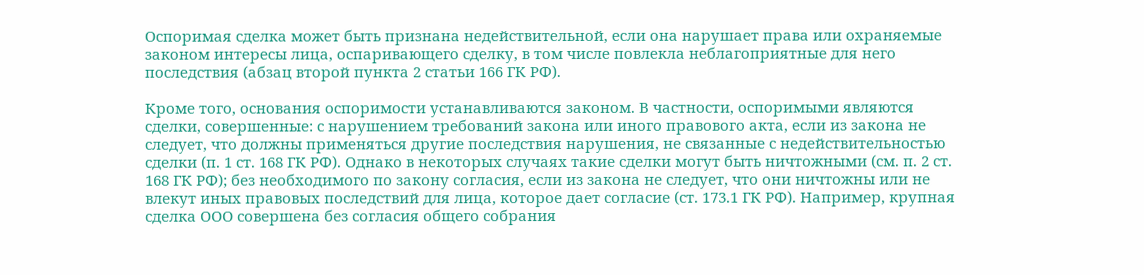Оспоримая сделка может быть признана недействительной, если она нарушает права или охраняемые законом интересы лица, оспаривающего сделку, в том числе повлекла неблагоприятные для него последствия (абзац второй пункта 2 статьи 166 ГК РФ).

Кроме того, основания оспоримости устанавливаются законом. В частности, оспоримыми являются сделки, совершенные: с нарушением требований закона или иного правового акта, если из закона не следует, что должны применяться другие последствия нарушения, не связанные с недействительностью сделки (п. 1 ст. 168 ГК РФ). Однако в некоторых случаях такие сделки могут быть ничтожными (см. п. 2 ст. 168 ГК РФ); без необходимого по закону согласия, если из закона не следует, что они ничтожны или не влекут иных правовых последствий для лица, которое дает согласие (ст. 173.1 ГК РФ). Например, крупная сделка ООО совершена без согласия общего собрания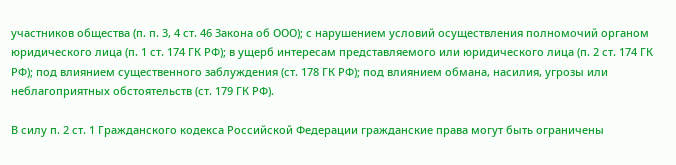участников общества (п. п. 3, 4 ст. 46 Закона об ООО); с нарушением условий осуществления полномочий органом юридического лица (п. 1 ст. 174 ГК РФ); в ущерб интересам представляемого или юридического лица (п. 2 ст. 174 ГК РФ); под влиянием существенного заблуждения (ст. 178 ГК РФ); под влиянием обмана, насилия, угрозы или неблагоприятных обстоятельств (ст. 179 ГК РФ).

В силу п. 2 ст. 1 Гражданского кодекса Российской Федерации гражданские права могут быть ограничены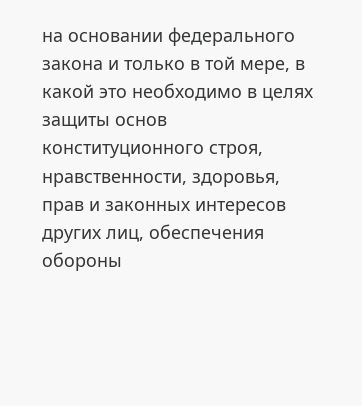на основании федерального закона и только в той мере, в какой это необходимо в целях защиты основ конституционного строя, нравственности, здоровья, прав и законных интересов других лиц, обеспечения обороны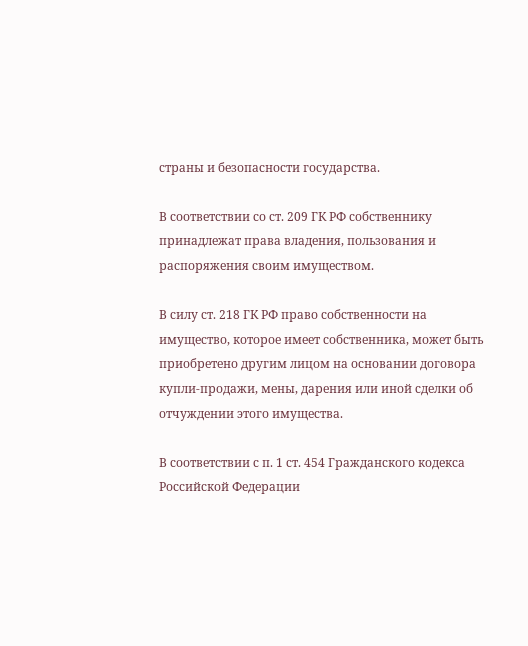страны и безопасности государства.

В соответствии со ст. 209 ГК РФ собственнику принадлежат права владения, пользования и распоряжения своим имуществом.

В силу ст. 218 ГК РФ право собственности на имущество, которое имеет собственника, может быть приобретено другим лицом на основании договора купли-продажи, мены, дарения или иной сделки об отчуждении этого имущества.

В соответствии с п. 1 ст. 454 Гражданского кодекса Российской Федерации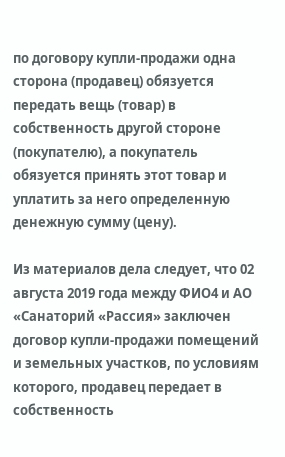по договору купли-продажи одна сторона (продавец) обязуется передать вещь (товар) в собственность другой стороне (покупателю), а покупатель обязуется принять этот товар и уплатить за него определенную денежную сумму (цену).

Из материалов дела следует, что 02 августа 2019 года между ФИО4 и АО «Санаторий «Рассия» заключен договор купли-продажи помещений и земельных участков, по условиям которого, продавец передает в собственность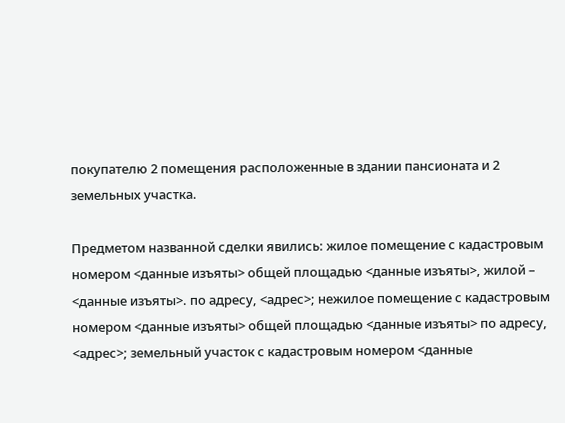покупателю 2 помещения расположенные в здании пансионата и 2 земельных участка.

Предметом названной сделки явились: жилое помещение с кадастровым номером <данные изъяты> общей площадью <данные изъяты>, жилой – <данные изъяты>. по адресу, <адрес>; нежилое помещение с кадастровым номером <данные изъяты> общей площадью <данные изъяты> по адресу, <адрес>; земельный участок с кадастровым номером <данные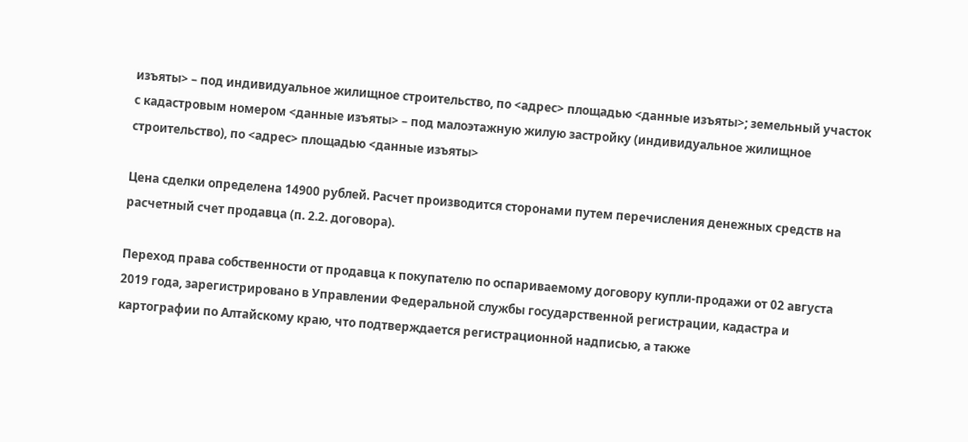изъяты> – под индивидуальное жилищное строительство, по <адрес> площадью <данные изъяты>; земельный участок с кадастровым номером <данные изъяты> – под малоэтажную жилую застройку (индивидуальное жилищное строительство), по <адрес> площадью <данные изъяты>

Цена сделки определена 14900 рублей. Расчет производится сторонами путем перечисления денежных средств на расчетный счет продавца (п. 2.2. договора).

Переход права собственности от продавца к покупателю по оспариваемому договору купли-продажи от 02 августа 2019 года, зарегистрировано в Управлении Федеральной службы государственной регистрации, кадастра и картографии по Алтайскому краю, что подтверждается регистрационной надписью, а также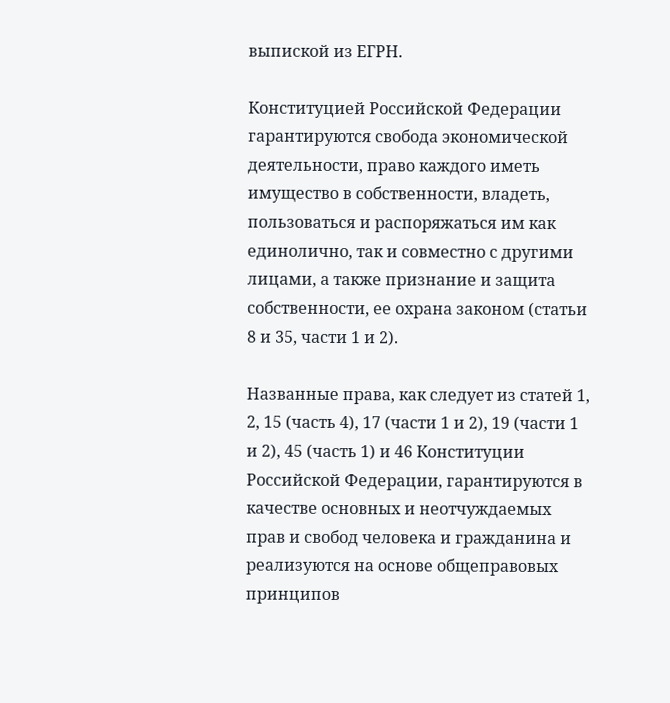выпиской из ЕГРН.

Конституцией Российской Федерации гарантируются свобода экономической деятельности, право каждого иметь имущество в собственности, владеть, пользоваться и распоряжаться им как единолично, так и совместно с другими лицами, а также признание и защита собственности, ее охрана законом (статьи 8 и 35, части 1 и 2).

Названные права, как следует из статей 1, 2, 15 (часть 4), 17 (части 1 и 2), 19 (части 1 и 2), 45 (часть 1) и 46 Конституции Российской Федерации, гарантируются в качестве основных и неотчуждаемых прав и свобод человека и гражданина и реализуются на основе общеправовых принципов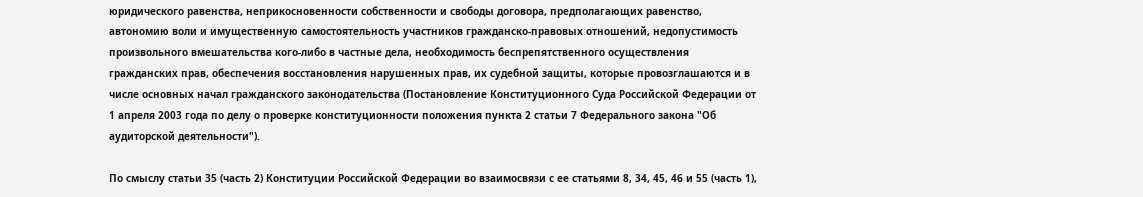юридического равенства, неприкосновенности собственности и свободы договора, предполагающих равенство, автономию воли и имущественную самостоятельность участников гражданско-правовых отношений, недопустимость произвольного вмешательства кого-либо в частные дела, необходимость беспрепятственного осуществления гражданских прав, обеспечения восстановления нарушенных прав, их судебной защиты, которые провозглашаются и в числе основных начал гражданского законодательства (Постановление Конституционного Суда Российской Федерации от 1 апреля 2003 года по делу о проверке конституционности положения пункта 2 статьи 7 Федерального закона "Об аудиторской деятельности").

По смыслу статьи 35 (часть 2) Конституции Российской Федерации во взаимосвязи с ее статьями 8, 34, 45, 46 и 55 (часть 1),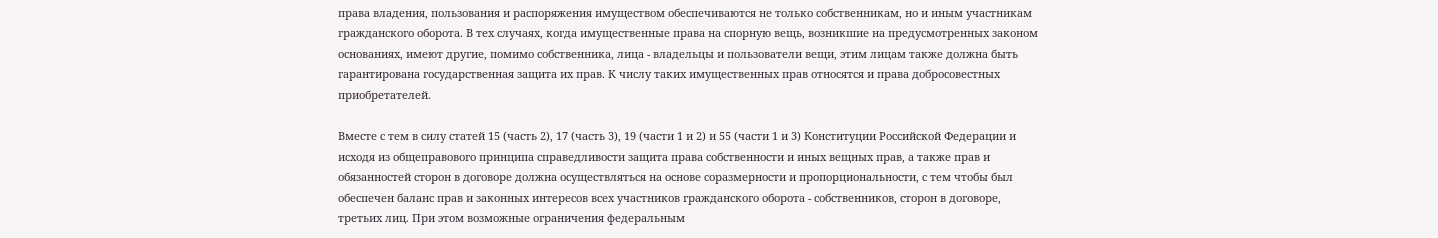права владения, пользования и распоряжения имуществом обеспечиваются не только собственникам, но и иным участникам гражданского оборота. В тех случаях, когда имущественные права на спорную вещь, возникшие на предусмотренных законом основаниях, имеют другие, помимо собственника, лица - владельцы и пользователи вещи, этим лицам также должна быть гарантирована государственная защита их прав. К числу таких имущественных прав относятся и права добросовестных приобретателей.

Вместе с тем в силу статей 15 (часть 2), 17 (часть 3), 19 (части 1 и 2) и 55 (части 1 и 3) Конституции Российской Федерации и исходя из общеправового принципа справедливости защита права собственности и иных вещных прав, а также прав и обязанностей сторон в договоре должна осуществляться на основе соразмерности и пропорциональности, с тем чтобы был обеспечен баланс прав и законных интересов всех участников гражданского оборота - собственников, сторон в договоре, третьих лиц. При этом возможные ограничения федеральным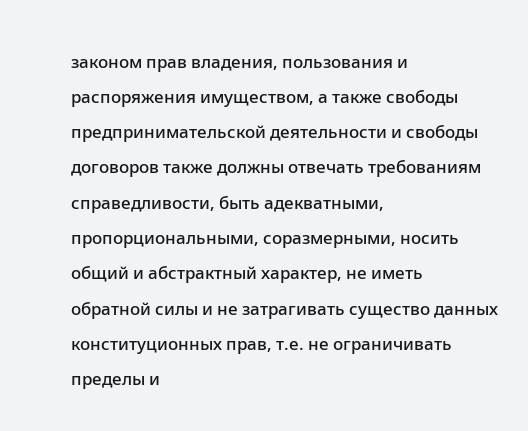законом прав владения, пользования и распоряжения имуществом, а также свободы предпринимательской деятельности и свободы договоров также должны отвечать требованиям справедливости, быть адекватными, пропорциональными, соразмерными, носить общий и абстрактный характер, не иметь обратной силы и не затрагивать существо данных конституционных прав, т.е. не ограничивать пределы и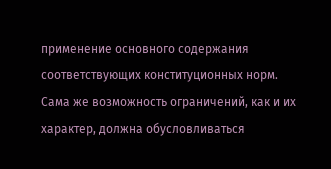применение основного содержания соответствующих конституционных норм. Сама же возможность ограничений, как и их характер, должна обусловливаться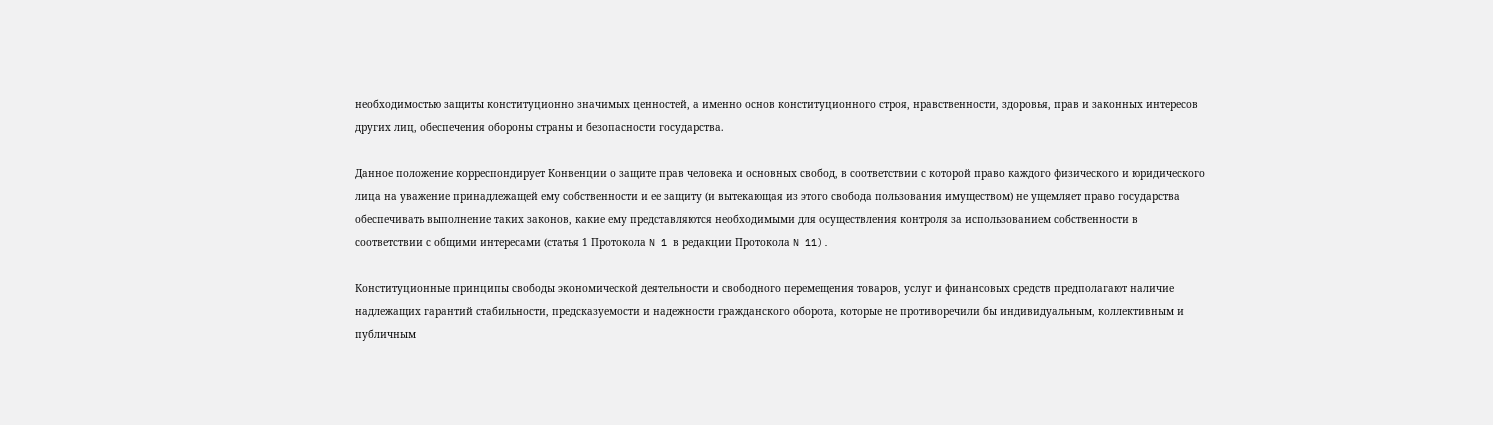необходимостью защиты конституционно значимых ценностей, а именно основ конституционного строя, нравственности, здоровья, прав и законных интересов других лиц, обеспечения обороны страны и безопасности государства.

Данное положение корреспондирует Конвенции о защите прав человека и основных свобод, в соответствии с которой право каждого физического и юридического лица на уважение принадлежащей ему собственности и ее защиту (и вытекающая из этого свобода пользования имуществом) не ущемляет право государства обеспечивать выполнение таких законов, какие ему представляются необходимыми для осуществления контроля за использованием собственности в соответствии с общими интересами (статья 1 Протокола N 1 в редакции Протокола N 11).

Конституционные принципы свободы экономической деятельности и свободного перемещения товаров, услуг и финансовых средств предполагают наличие надлежащих гарантий стабильности, предсказуемости и надежности гражданского оборота, которые не противоречили бы индивидуальным, коллективным и публичным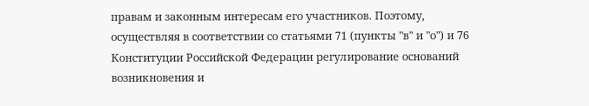правам и законным интересам его участников. Поэтому, осуществляя в соответствии со статьями 71 (пункты "в" и "о") и 76 Конституции Российской Федерации регулирование оснований возникновения и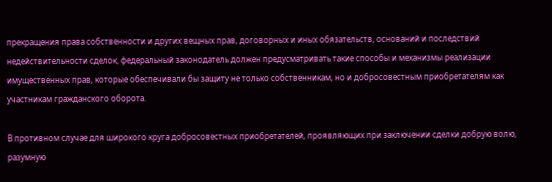прекращения права собственности и других вещных прав, договорных и иных обязательств, оснований и последствий недействительности сделок, федеральный законодатель должен предусматривать такие способы и механизмы реализации имущественных прав, которые обеспечивали бы защиту не только собственникам, но и добросовестным приобретателям как участникам гражданского оборота.

В противном случае для широкого круга добросовестных приобретателей, проявляющих при заключении сделки добрую волю, разумную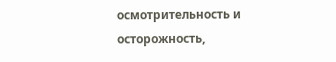осмотрительность и осторожность,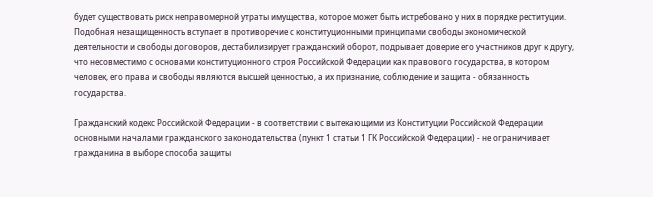будет существовать риск неправомерной утраты имущества, которое может быть истребовано у них в порядке реституции. Подобная незащищенность вступает в противоречие с конституционными принципами свободы экономической деятельности и свободы договоров, дестабилизирует гражданский оборот, подрывает доверие его участников друг к другу, что несовместимо с основами конституционного строя Российской Федерации как правового государства, в котором человек, его права и свободы являются высшей ценностью, а их признание, соблюдение и защита - обязанность государства.

Гражданский кодекс Российской Федерации - в соответствии с вытекающими из Конституции Российской Федерации основными началами гражданского законодательства (пункт 1 статьи 1 ГК Российской Федерации) - не ограничивает гражданина в выборе способа защиты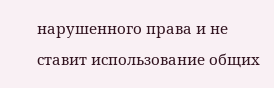нарушенного права и не ставит использование общих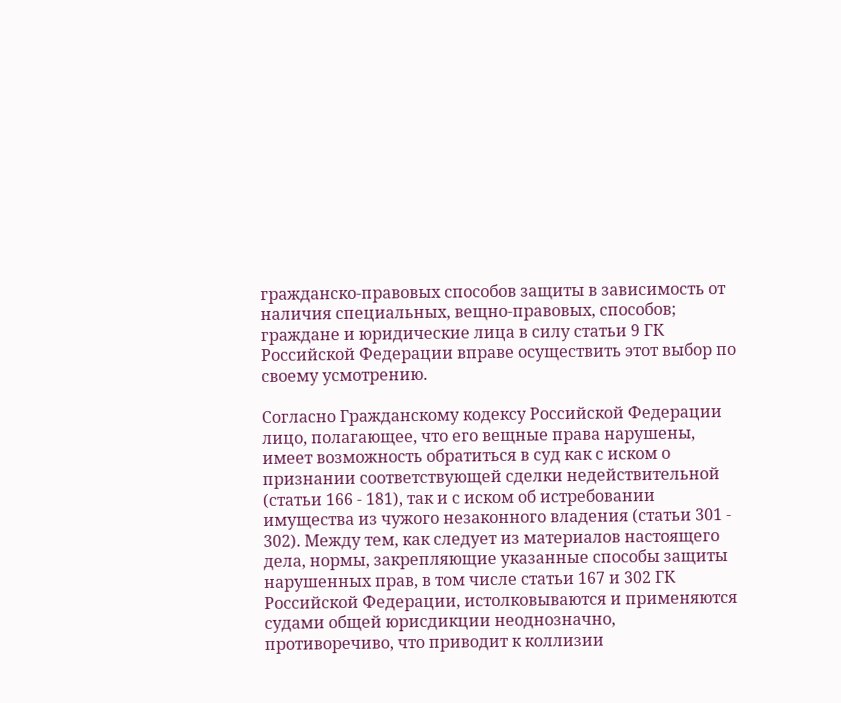гражданско-правовых способов защиты в зависимость от наличия специальных, вещно-правовых, способов; граждане и юридические лица в силу статьи 9 ГК Российской Федерации вправе осуществить этот выбор по своему усмотрению.

Согласно Гражданскому кодексу Российской Федерации лицо, полагающее, что его вещные права нарушены, имеет возможность обратиться в суд как с иском о признании соответствующей сделки недействительной (статьи 166 - 181), так и с иском об истребовании имущества из чужого незаконного владения (статьи 301 - 302). Между тем, как следует из материалов настоящего дела, нормы, закрепляющие указанные способы защиты нарушенных прав, в том числе статьи 167 и 302 ГК Российской Федерации, истолковываются и применяются судами общей юрисдикции неоднозначно, противоречиво, что приводит к коллизии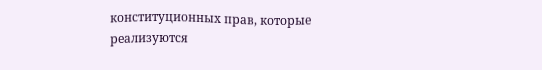конституционных прав, которые реализуются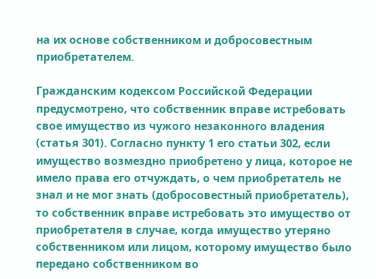на их основе собственником и добросовестным приобретателем.

Гражданским кодексом Российской Федерации предусмотрено, что собственник вправе истребовать свое имущество из чужого незаконного владения (статья 301). Согласно пункту 1 его статьи 302, если имущество возмездно приобретено у лица, которое не имело права его отчуждать, о чем приобретатель не знал и не мог знать (добросовестный приобретатель), то собственник вправе истребовать это имущество от приобретателя в случае, когда имущество утеряно собственником или лицом, которому имущество было передано собственником во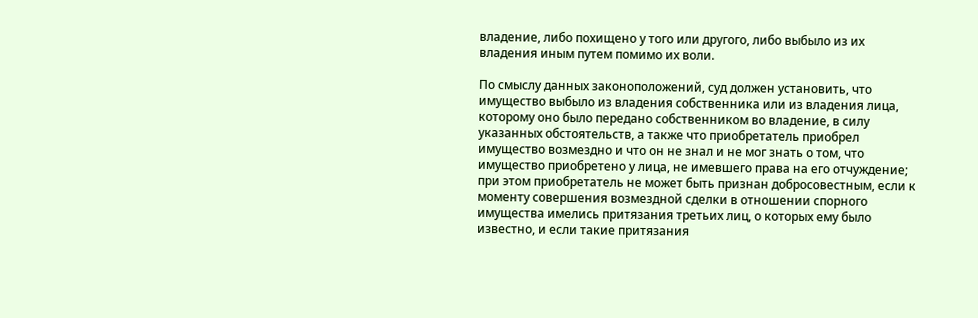владение, либо похищено у того или другого, либо выбыло из их владения иным путем помимо их воли.

По смыслу данных законоположений, суд должен установить, что имущество выбыло из владения собственника или из владения лица, которому оно было передано собственником во владение, в силу указанных обстоятельств, а также что приобретатель приобрел имущество возмездно и что он не знал и не мог знать о том, что имущество приобретено у лица, не имевшего права на его отчуждение; при этом приобретатель не может быть признан добросовестным, если к моменту совершения возмездной сделки в отношении спорного имущества имелись притязания третьих лиц, о которых ему было известно, и если такие притязания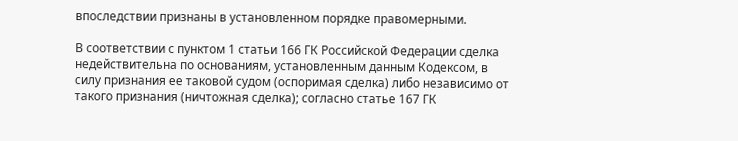впоследствии признаны в установленном порядке правомерными.

В соответствии с пунктом 1 статьи 166 ГК Российской Федерации сделка недействительна по основаниям, установленным данным Кодексом, в силу признания ее таковой судом (оспоримая сделка) либо независимо от такого признания (ничтожная сделка); согласно статье 167 ГК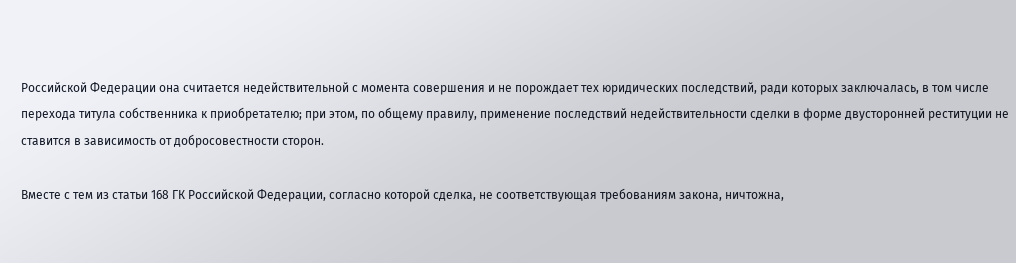Российской Федерации она считается недействительной с момента совершения и не порождает тех юридических последствий, ради которых заключалась, в том числе перехода титула собственника к приобретателю; при этом, по общему правилу, применение последствий недействительности сделки в форме двусторонней реституции не ставится в зависимость от добросовестности сторон.

Вместе с тем из статьи 168 ГК Российской Федерации, согласно которой сделка, не соответствующая требованиям закона, ничтожна,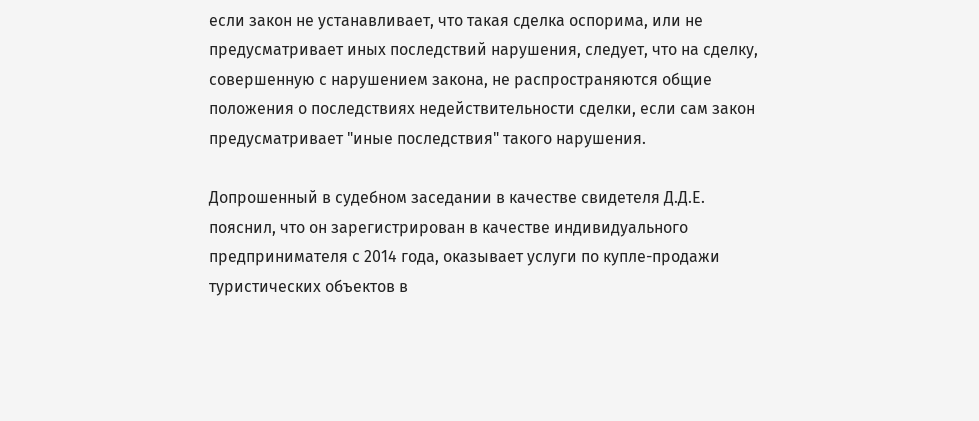если закон не устанавливает, что такая сделка оспорима, или не предусматривает иных последствий нарушения, следует, что на сделку, совершенную с нарушением закона, не распространяются общие положения о последствиях недействительности сделки, если сам закон предусматривает "иные последствия" такого нарушения.

Допрошенный в судебном заседании в качестве свидетеля Д.Д.Е. пояснил, что он зарегистрирован в качестве индивидуального предпринимателя с 2014 года, оказывает услуги по купле-продажи туристических объектов в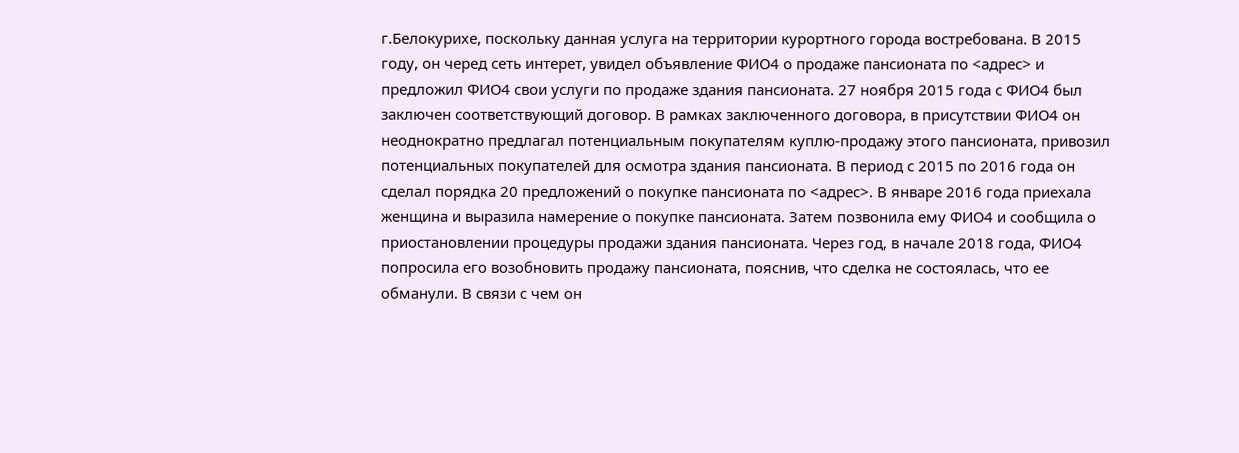г.Белокурихе, поскольку данная услуга на территории курортного города востребована. В 2015 году, он черед сеть интерет, увидел объявление ФИО4 о продаже пансионата по <адрес> и предложил ФИО4 свои услуги по продаже здания пансионата. 27 ноября 2015 года с ФИО4 был заключен соответствующий договор. В рамках заключенного договора, в присутствии ФИО4 он неоднократно предлагал потенциальным покупателям куплю-продажу этого пансионата, привозил потенциальных покупателей для осмотра здания пансионата. В период с 2015 по 2016 года он сделал порядка 20 предложений о покупке пансионата по <адрес>. В январе 2016 года приехала женщина и выразила намерение о покупке пансионата. Затем позвонила ему ФИО4 и сообщила о приостановлении процедуры продажи здания пансионата. Через год, в начале 2018 года, ФИО4 попросила его возобновить продажу пансионата, пояснив, что сделка не состоялась, что ее обманули. В связи с чем он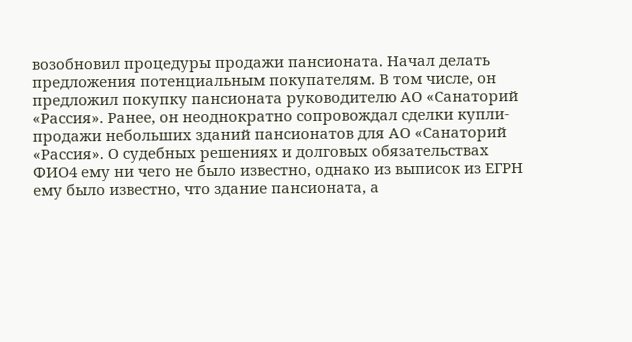возобновил процедуры продажи пансионата. Начал делать предложения потенциальным покупателям. В том числе, он предложил покупку пансионата руководителю АО «Санаторий «Рассия». Ранее, он неоднократно сопровождал сделки купли-продажи небольших зданий пансионатов для АО «Санаторий «Рассия». О судебных решениях и долговых обязательствах ФИО4 ему ни чего не было известно, однако из выписок из ЕГРН ему было известно, что здание пансионата, а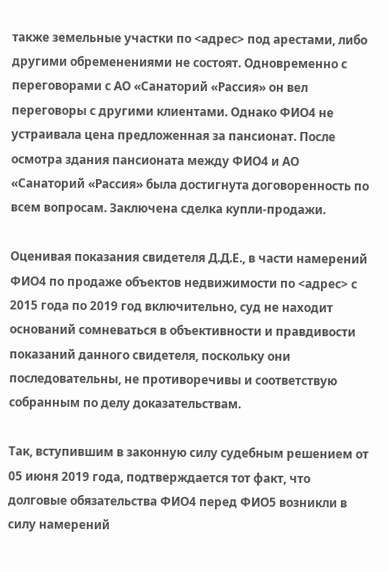также земельные участки по <адрес> под арестами, либо другими обременениями не состоят. Одновременно с переговорами с АО «Санаторий «Рассия» он вел переговоры с другими клиентами. Однако ФИО4 не устраивала цена предложенная за пансионат. После осмотра здания пансионата между ФИО4 и АО «Санаторий «Рассия» была достигнута договоренность по всем вопросам. Заключена сделка купли-продажи.

Оценивая показания свидетеля Д.Д.Е., в части намерений ФИО4 по продаже объектов недвижимости по <адрес> с 2015 года по 2019 год включительно, суд не находит оснований сомневаться в объективности и правдивости показаний данного свидетеля, поскольку они последовательны, не противоречивы и соответствую собранным по делу доказательствам.

Так, вступившим в законную силу судебным решением от 05 июня 2019 года, подтверждается тот факт, что долговые обязательства ФИО4 перед ФИО5 возникли в силу намерений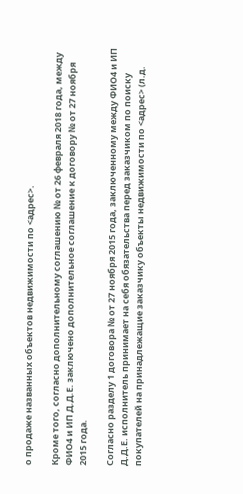о продаже названных объектов недвижимости по <адрес>.

Кроме того, согласно дополнительному соглашению № от 26 февраля 2018 года, между ФИО4 и ИП Д.Д.Е. заключено дополнительное соглашение к договору № от 27 ноября 2015 года.

Согласно разделу 1 договора № от 27 ноября 2015 года, заключенному между ФИО4 и ИП Д.Д.Е. исполнитель принимает на себя обязательства перед заказчиком по поиску покупателей на принадлежащие заказчику объекты недвижимости по <адрес> (л.д.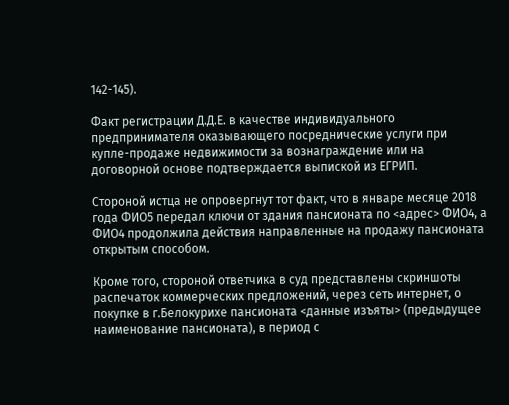142-145).

Факт регистрации Д.Д.Е. в качестве индивидуального предпринимателя оказывающего посреднические услуги при купле-продаже недвижимости за вознаграждение или на договорной основе подтверждается выпиской из ЕГРИП.

Стороной истца не опровергнут тот факт, что в январе месяце 2018 года ФИО5 передал ключи от здания пансионата по <адрес> ФИО4, а ФИО4 продолжила действия направленные на продажу пансионата открытым способом.

Кроме того, стороной ответчика в суд представлены скриншоты распечаток коммерческих предложений, через сеть интернет, о покупке в г.Белокурихе пансионата <данные изъяты> (предыдущее наименование пансионата), в период с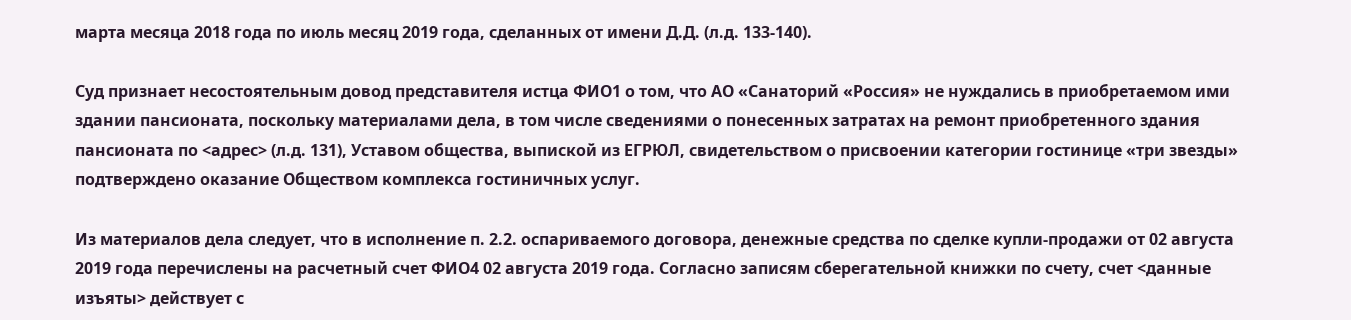марта месяца 2018 года по июль месяц 2019 года, сделанных от имени Д.Д. (л.д. 133-140).

Суд признает несостоятельным довод представителя истца ФИО1 о том, что АО «Санаторий «Россия» не нуждались в приобретаемом ими здании пансионата, поскольку материалами дела, в том числе сведениями о понесенных затратах на ремонт приобретенного здания пансионата по <адрес> (л.д. 131), Уставом общества, выпиской из ЕГРЮЛ, свидетельством о присвоении категории гостинице «три звезды» подтверждено оказание Обществом комплекса гостиничных услуг.

Из материалов дела следует, что в исполнение п. 2.2. оспариваемого договора, денежные средства по сделке купли-продажи от 02 августа 2019 года перечислены на расчетный счет ФИО4 02 августа 2019 года. Согласно записям сберегательной книжки по счету, счет <данные изъяты> действует с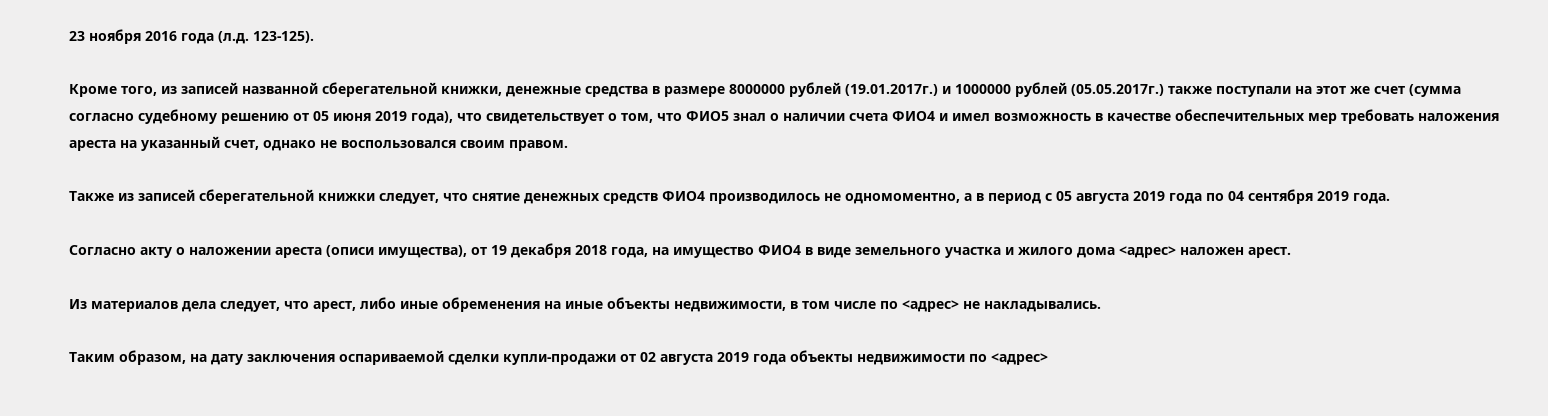23 ноября 2016 года (л.д. 123-125).

Кроме того, из записей названной сберегательной книжки, денежные средства в размере 8000000 рублей (19.01.2017г.) и 1000000 рублей (05.05.2017г.) также поступали на этот же счет (сумма согласно судебному решению от 05 июня 2019 года), что свидетельствует о том, что ФИО5 знал о наличии счета ФИО4 и имел возможность в качестве обеспечительных мер требовать наложения ареста на указанный счет, однако не воспользовался своим правом.

Также из записей сберегательной книжки следует, что снятие денежных средств ФИО4 производилось не одномоментно, а в период с 05 августа 2019 года по 04 сентября 2019 года.

Согласно акту о наложении ареста (описи имущества), от 19 декабря 2018 года, на имущество ФИО4 в виде земельного участка и жилого дома <адрес> наложен арест.

Из материалов дела следует, что арест, либо иные обременения на иные объекты недвижимости, в том числе по <адрес> не накладывались.

Таким образом, на дату заключения оспариваемой сделки купли-продажи от 02 августа 2019 года объекты недвижимости по <адрес>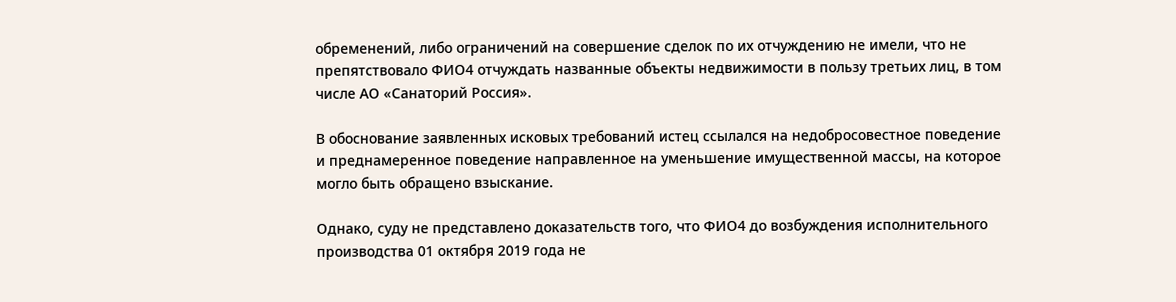обременений, либо ограничений на совершение сделок по их отчуждению не имели, что не препятствовало ФИО4 отчуждать названные объекты недвижимости в пользу третьих лиц, в том числе АО «Санаторий Россия».

В обоснование заявленных исковых требований истец ссылался на недобросовестное поведение и преднамеренное поведение направленное на уменьшение имущественной массы, на которое могло быть обращено взыскание.

Однако, суду не представлено доказательств того, что ФИО4 до возбуждения исполнительного производства 01 октября 2019 года не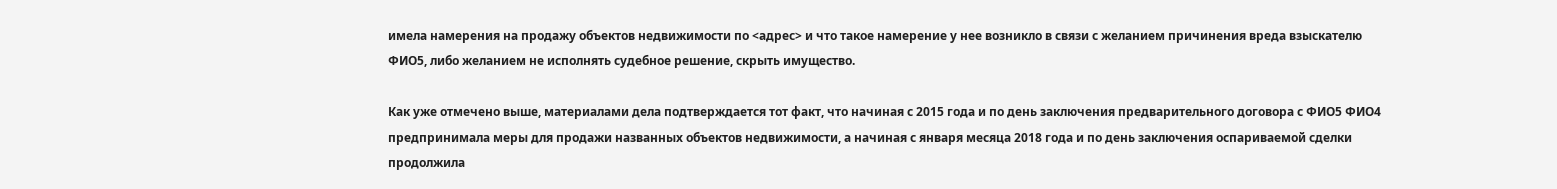имела намерения на продажу объектов недвижимости по <адрес> и что такое намерение у нее возникло в связи с желанием причинения вреда взыскателю ФИО5, либо желанием не исполнять судебное решение, скрыть имущество.

Как уже отмечено выше, материалами дела подтверждается тот факт, что начиная с 2015 года и по день заключения предварительного договора с ФИО5 ФИО4 предпринимала меры для продажи названных объектов недвижимости, а начиная с января месяца 2018 года и по день заключения оспариваемой сделки продолжила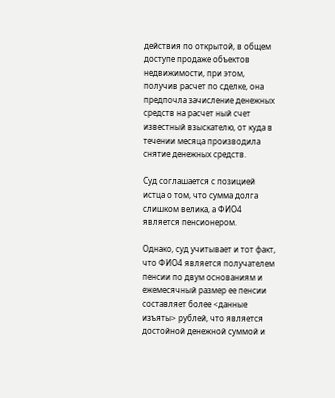действия по открытой, в общем доступе продаже объектов недвижимости, при этом, получив расчет по сделке, она предпочла зачисление денежных средств на расчет ный счет известный взыскателю, от куда в течении месяца производила снятие денежных средств.

Суд соглашается с позицией истца о том, что сумма долга слишком велика, а ФИО4 является пенсионером.

Однако, суд учитывает и тот факт, что ФИО4 является получателем пенсии по двум основаниям и ежемесячный размер ее пенсии составляет более <данные изъяты> рублей, что является достойной денежной суммой и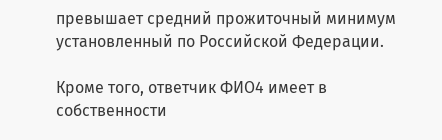превышает средний прожиточный минимум установленный по Российской Федерации.

Кроме того, ответчик ФИО4 имеет в собственности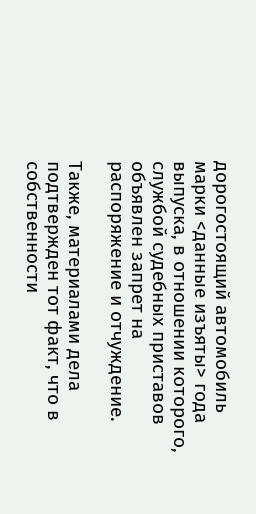дорогостоящий автомобиль марки <данные изъяты> года выпуска, в отношении которого, службой судебных приставов объявлен запрет на распоряжение и отчуждение.

Также, материалами дела подтвержден тот факт, что в собственности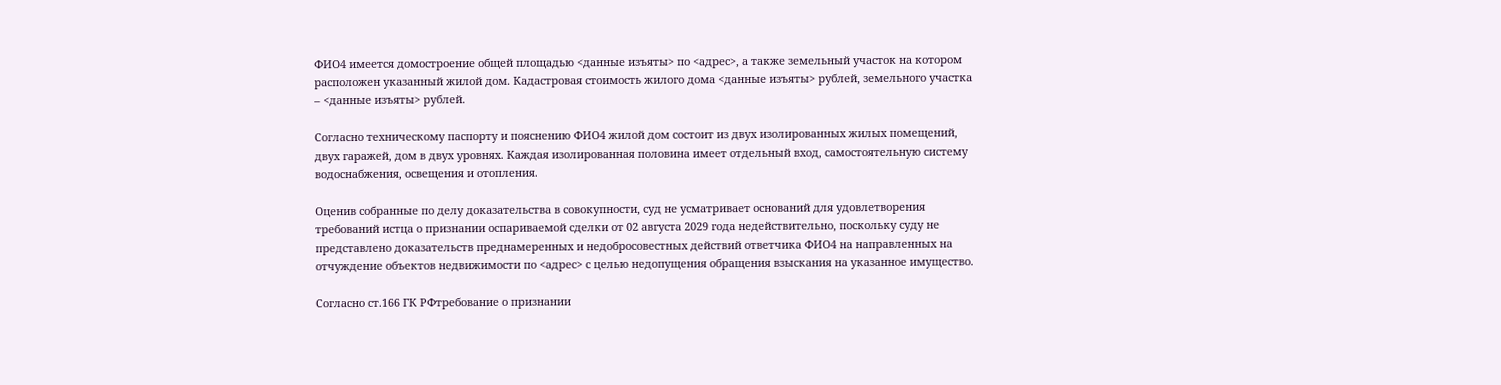ФИО4 имеется домостроение общей площадью <данные изъяты> по <адрес>, а также земельный участок на котором расположен указанный жилой дом. Кадастровая стоимость жилого дома <данные изъяты> рублей, земельного участка – <данные изъяты> рублей.

Согласно техническому паспорту и пояснению ФИО4 жилой дом состоит из двух изолированных жилых помещений, двух гаражей, дом в двух уровнях. Каждая изолированная половина имеет отдельный вход, самостоятельную систему водоснабжения, освещения и отопления.

Оценив собранные по делу доказательства в совокупности, суд не усматривает оснований для удовлетворения требований истца о признании оспариваемой сделки от 02 августа 2029 года недействительно, поскольку суду не представлено доказательств преднамеренных и недобросовестных действий ответчика ФИО4 на направленных на отчуждение объектов недвижимости по <адрес> с целью недопущения обращения взыскания на указанное имущество.

Согласно ст.166 ГК РФтребование о признании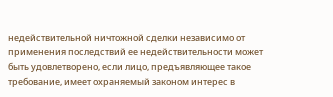недействительной ничтожной сделки независимо от применения последствий ее недействительности может быть удовлетворено, если лицо, предъявляющее такое требование, имеет охраняемый законом интерес в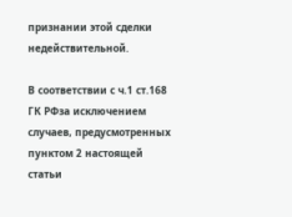признании этой сделки недействительной.

В соответствии с ч.1 ст.168 ГК РФза исключением случаев, предусмотренных пунктом 2 настоящей статьи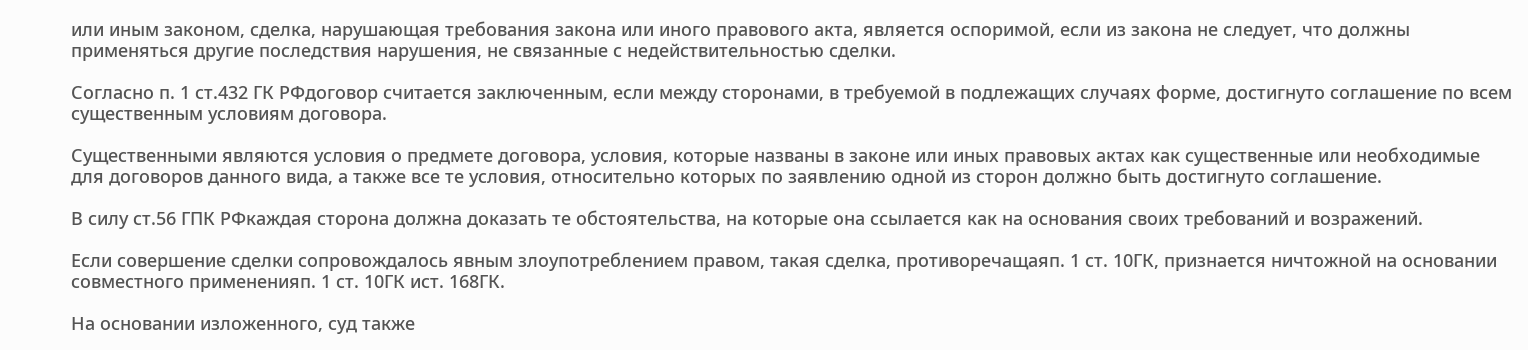или иным законом, сделка, нарушающая требования закона или иного правового акта, является оспоримой, если из закона не следует, что должны применяться другие последствия нарушения, не связанные с недействительностью сделки.

Согласно п. 1 ст.432 ГК РФдоговор считается заключенным, если между сторонами, в требуемой в подлежащих случаях форме, достигнуто соглашение по всем существенным условиям договора.

Существенными являются условия о предмете договора, условия, которые названы в законе или иных правовых актах как существенные или необходимые для договоров данного вида, а также все те условия, относительно которых по заявлению одной из сторон должно быть достигнуто соглашение.

В силу ст.56 ГПК РФкаждая сторона должна доказать те обстоятельства, на которые она ссылается как на основания своих требований и возражений.

Если совершение сделки сопровождалось явным злоупотреблением правом, такая сделка, противоречащаяп. 1 ст. 10ГК, признается ничтожной на основании совместного примененияп. 1 ст. 10ГК ист. 168ГК.

На основании изложенного, суд также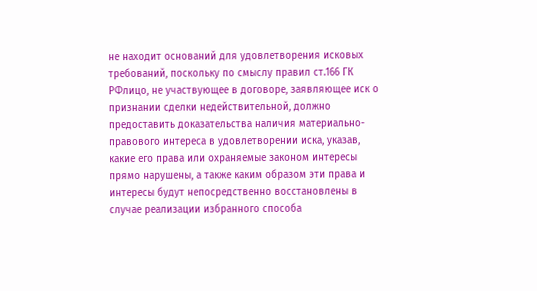не находит оснований для удовлетворения исковых требований, поскольку по смыслу правил ст.166 ГК РФлицо, не участвующее в договоре, заявляющее иск о признании сделки недействительной, должно предоставить доказательства наличия материально-правового интереса в удовлетворении иска, указав, какие его права или охраняемые законом интересы прямо нарушены, а также каким образом эти права и интересы будут непосредственно восстановлены в случае реализации избранного способа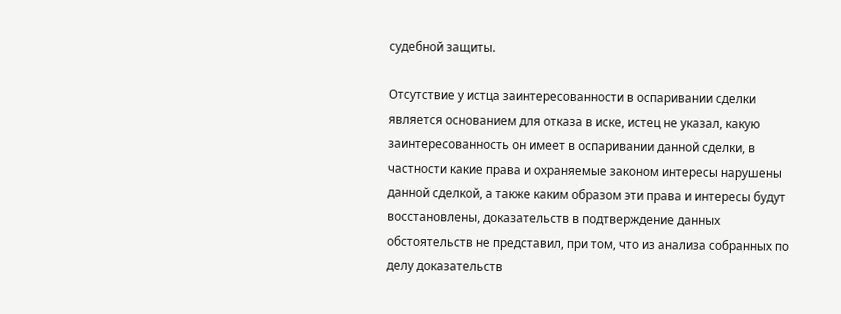судебной защиты.

Отсутствие у истца заинтересованности в оспаривании сделки является основанием для отказа в иске, истец не указал, какую заинтересованность он имеет в оспаривании данной сделки, в частности какие права и охраняемые законом интересы нарушены данной сделкой, а также каким образом эти права и интересы будут восстановлены, доказательств в подтверждение данных обстоятельств не представил, при том, что из анализа собранных по делу доказательств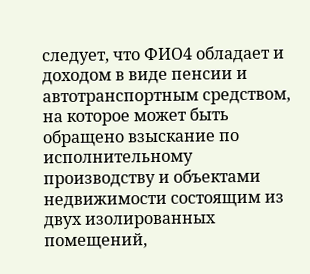следует, что ФИО4 обладает и доходом в виде пенсии и автотранспортным средством, на которое может быть обращено взыскание по исполнительному производству и объектами недвижимости состоящим из двух изолированных помещений,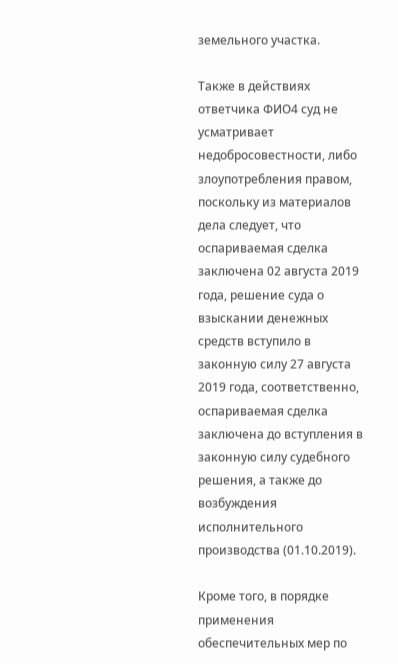земельного участка.

Также в действиях ответчика ФИО4 суд не усматривает недобросовестности, либо злоупотребления правом, поскольку из материалов дела следует, что оспариваемая сделка заключена 02 августа 2019 года, решение суда о взыскании денежных средств вступило в законную силу 27 августа 2019 года, соответственно, оспариваемая сделка заключена до вступления в законную силу судебного решения, а также до возбуждения исполнительного производства (01.10.2019).

Кроме того, в порядке применения обеспечительных мер по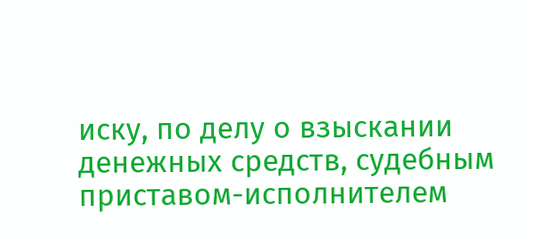иску, по делу о взыскании денежных средств, судебным приставом-исполнителем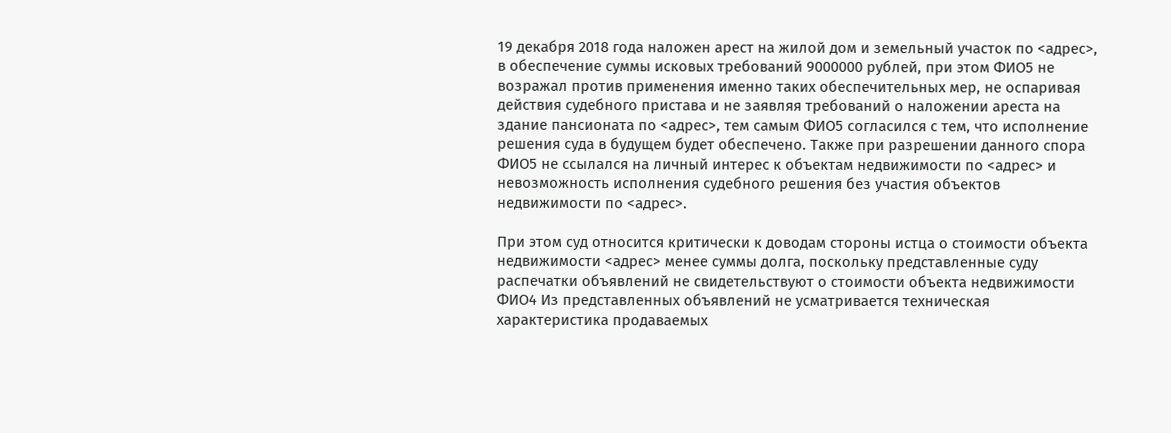19 декабря 2018 года наложен арест на жилой дом и земельный участок по <адрес>, в обеспечение суммы исковых требований 9000000 рублей, при этом ФИО5 не возражал против применения именно таких обеспечительных мер, не оспаривая действия судебного пристава и не заявляя требований о наложении ареста на здание пансионата по <адрес>, тем самым ФИО5 согласился с тем, что исполнение решения суда в будущем будет обеспечено. Также при разрешении данного спора ФИО5 не ссылался на личный интерес к объектам недвижимости по <адрес> и невозможность исполнения судебного решения без участия объектов недвижимости по <адрес>.

При этом суд относится критически к доводам стороны истца о стоимости объекта недвижимости <адрес> менее суммы долга, поскольку представленные суду распечатки объявлений не свидетельствуют о стоимости объекта недвижимости ФИО4 Из представленных объявлений не усматривается техническая характеристика продаваемых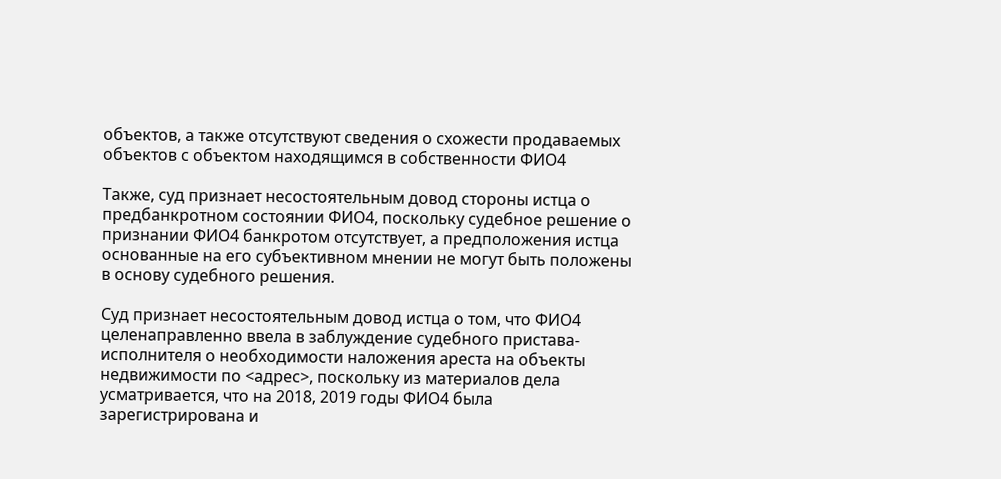объектов, а также отсутствуют сведения о схожести продаваемых объектов с объектом находящимся в собственности ФИО4

Также, суд признает несостоятельным довод стороны истца о предбанкротном состоянии ФИО4, поскольку судебное решение о признании ФИО4 банкротом отсутствует, а предположения истца основанные на его субъективном мнении не могут быть положены в основу судебного решения.

Суд признает несостоятельным довод истца о том, что ФИО4 целенаправленно ввела в заблуждение судебного пристава-исполнителя о необходимости наложения ареста на объекты недвижимости по <адрес>, поскольку из материалов дела усматривается, что на 2018, 2019 годы ФИО4 была зарегистрирована и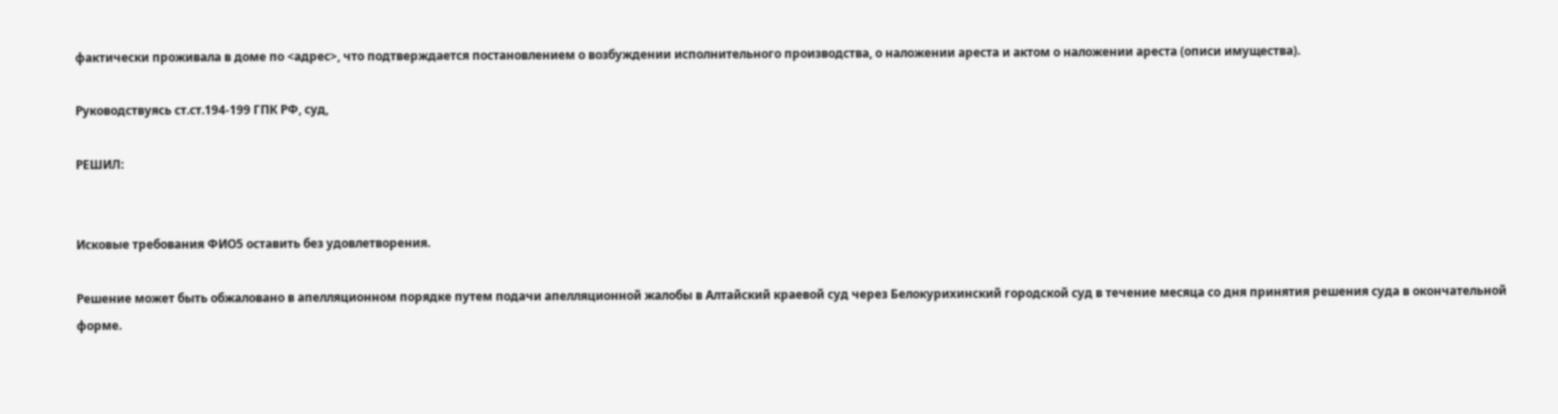фактически проживала в доме по <адрес>, что подтверждается постановлением о возбуждении исполнительного производства, о наложении ареста и актом о наложении ареста (описи имущества).

Руководствуясь ст.ст.194-199 ГПК РФ, суд,

РЕШИЛ:


Исковые требования ФИО5 оставить без удовлетворения.

Решение может быть обжаловано в апелляционном порядке путем подачи апелляционной жалобы в Алтайский краевой суд через Белокурихинский городской суд в течение месяца со дня принятия решения суда в окончательной форме.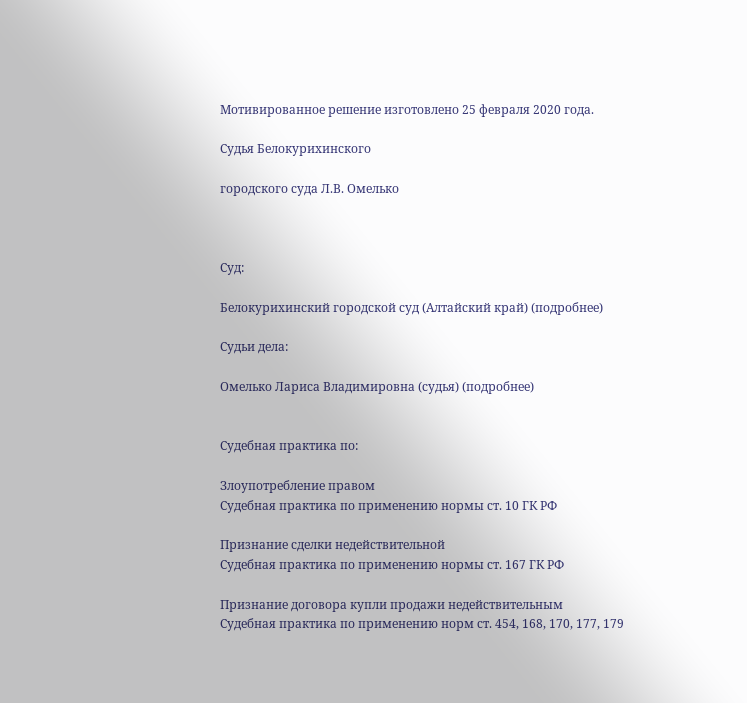Мотивированное решение изготовлено 25 февраля 2020 года.

Судья Белокурихинского

городского суда Л.В. Омелько



Суд:

Белокурихинский городской суд (Алтайский край) (подробнее)

Судьи дела:

Омелько Лариса Владимировна (судья) (подробнее)


Судебная практика по:

Злоупотребление правом
Судебная практика по применению нормы ст. 10 ГК РФ

Признание сделки недействительной
Судебная практика по применению нормы ст. 167 ГК РФ

Признание договора купли продажи недействительным
Судебная практика по применению норм ст. 454, 168, 170, 177, 179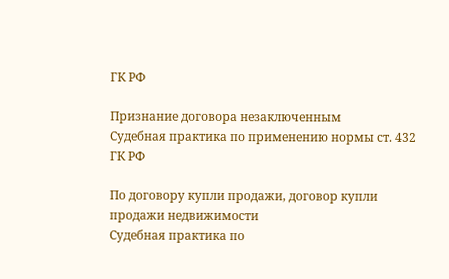ГК РФ

Признание договора незаключенным
Судебная практика по применению нормы ст. 432 ГК РФ

По договору купли продажи, договор купли продажи недвижимости
Судебная практика по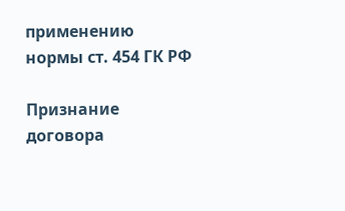применению нормы ст. 454 ГК РФ

Признание договора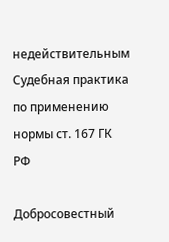недействительным
Судебная практика по применению нормы ст. 167 ГК РФ

Добросовестный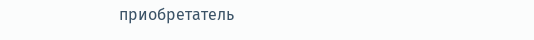приобретатель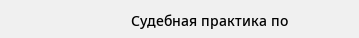Судебная практика по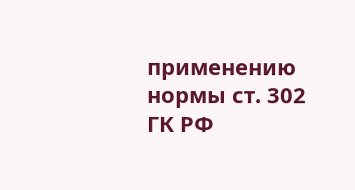применению нормы ст. 302 ГК РФ